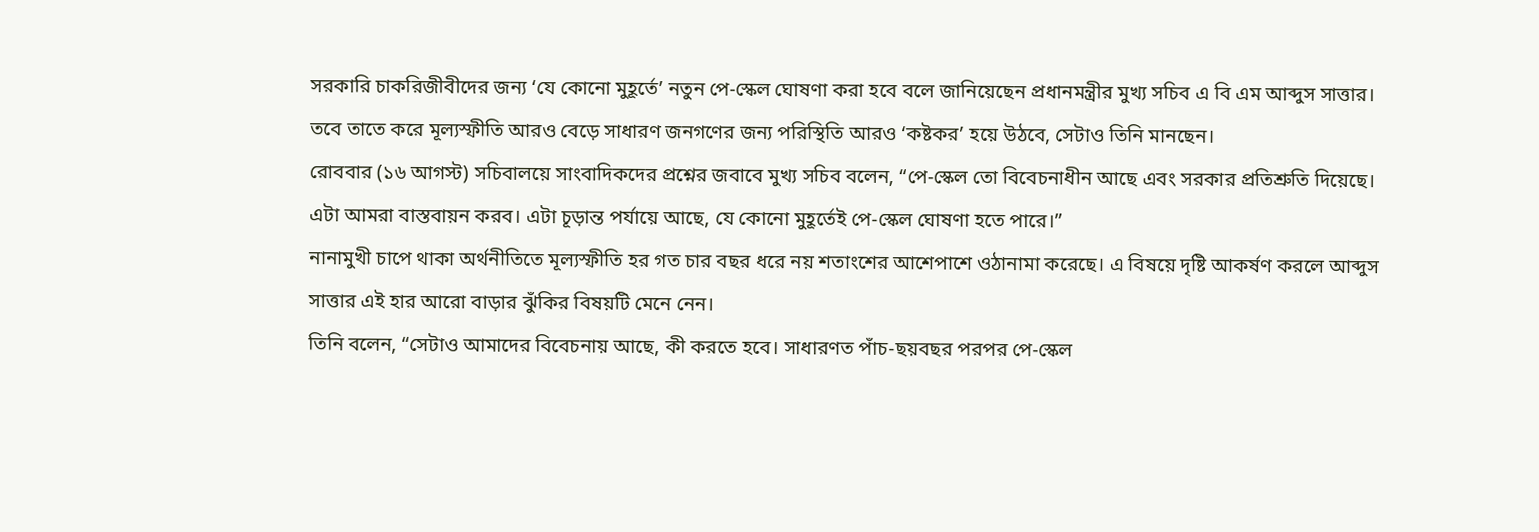সরকারি চাকরিজীবীদের জন্য ‘যে কোনো মুহূর্তে’ নতুন পে-স্কেল ঘোষণা করা হবে বলে জানিয়েছেন প্রধানমন্ত্রীর মুখ্য সচিব এ বি এম আব্দুস সাত্তার।
তবে তাতে করে মূল্যস্ফীতি আরও বেড়ে সাধারণ জনগণের জন্য পরিস্থিতি আরও ‘কষ্টকর’ হয়ে উঠবে, সেটাও তিনি মানছেন।
রোববার (১৬ আগস্ট) সচিবালয়ে সাংবাদিকদের প্রশ্নের জবাবে মুখ্য সচিব বলেন, “পে-স্কেল তো বিবেচনাধীন আছে এবং সরকার প্রতিশ্রুতি দিয়েছে। এটা আমরা বাস্তবায়ন করব। এটা চূড়ান্ত পর্যায়ে আছে, যে কোনো মুহূর্তেই পে-স্কেল ঘোষণা হতে পারে।”
নানামুখী চাপে থাকা অর্থনীতিতে মূল্যস্ফীতি হর গত চার বছর ধরে নয় শতাংশের আশেপাশে ওঠানামা করেছে। এ বিষয়ে দৃষ্টি আকর্ষণ করলে আব্দুস সাত্তার এই হার আরো বাড়ার ঝুঁকির বিষয়টি মেনে নেন।
তিনি বলেন, “সেটাও আমাদের বিবেচনায় আছে, কী করতে হবে। সাধারণত পাঁচ-ছয়বছর পরপর পে-স্কেল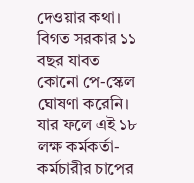দেওয়ার কথা। বিগত সরকার ১১ বছর যাবত কোনো পে-স্কেল ঘোষণা করেনি। যার ফলে এই ১৮ লক্ষ কর্মকর্তা-কর্মচারীর চাপের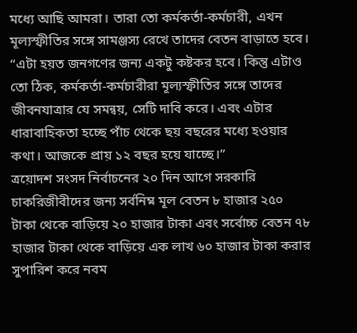মধ্যে আছি আমরা। তারা তো কর্মকর্তা-কর্মচারী, এখন মূল্যস্ফীতির সঙ্গে সামঞ্জস্য রেখে তাদের বেতন বাড়াতে হবে।
“এটা হয়ত জনগণের জন্য একটু কষ্টকর হবে। কিন্তু এটাও তো ঠিক, কর্মকর্তা-কর্মচারীরা মূল্যস্ফীতির সঙ্গে তাদের জীবনযাত্রার যে সমন্বয়, সেটি দাবি করে। এবং এটার ধারাবাহিকতা হচ্ছে পাঁচ থেকে ছয় বছরের মধ্যে হওয়ার কথা। আজকে প্রায় ১২ বছর হয়ে যাচ্ছে।”
ত্রয়োদশ সংসদ নির্বাচনের ২০ দিন আগে সরকারি চাকরিজীবীদের জন্য সর্বনিম্ন মূল বেতন ৮ হাজার ২৫০ টাকা থেকে বাড়িয়ে ২০ হাজার টাকা এবং সর্বোচ্চ বেতন ৭৮ হাজার টাকা থেকে বাড়িয়ে এক লাখ ৬০ হাজার টাকা করার সুপারিশ করে নবম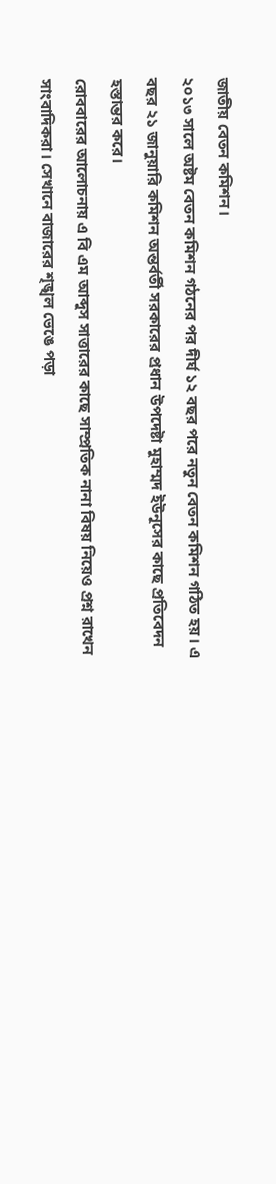জাতীয় বেতন কমিশন।
২০১৩ সালে অষ্টম বেতন কমিশন গঠনের পর দীর্ঘ ১২ বছর পরে নতুন বেতন কমিশন গঠিত হয়। এ বছর ২১ জানুয়ারি কমিশন অন্তর্বর্তী সরকারের প্রধান উপদেষ্টা মুহাম্মদ ইউনূসের কাছে প্রতিবেদন হস্তান্তর করে।
রোববারের আলোচনায় এ বি এম আব্দুস সাত্তারের কাছে সাম্প্রতিক নানা বিষয় নিয়েও প্রশ্ন রাখেন সাংবাদিকরা। সেখানে বাজারের শৃঙ্খল ভেঙে পড়া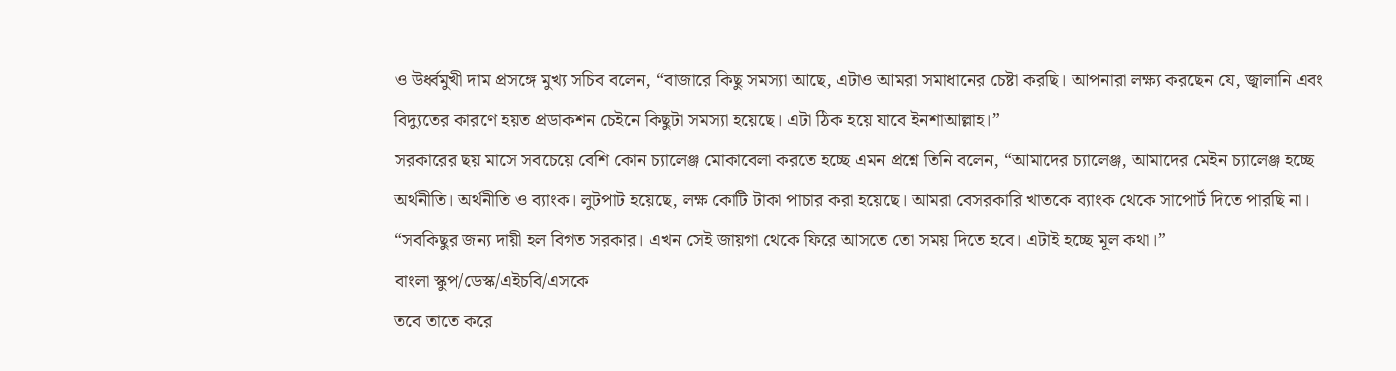ও উর্ধ্বমুখী দাম প্রসঙ্গে মুখ্য সচিব বলেন, “বাজারে কিছু সমস্যা আছে, এটাও আমরা সমাধানের চেষ্টা করছি। আপনারা লক্ষ্য করছেন যে, জ্বালানি এবং বিদ্যুতের কারণে হয়ত প্রডাকশন চেইনে কিছুটা সমস্যা হয়েছে। এটা ঠিক হয়ে যাবে ইনশাআল্লাহ।”
সরকারের ছয় মাসে সবচেয়ে বেশি কোন চ্যালেঞ্জ মোকাবেলা করতে হচ্ছে এমন প্রশ্নে তিনি বলেন, “আমাদের চ্যালেঞ্জ, আমাদের মেইন চ্যালেঞ্জ হচ্ছে অর্থনীতি। অর্থনীতি ও ব্যাংক। লুটপাট হয়েছে, লক্ষ কোটি টাকা পাচার করা হয়েছে। আমরা বেসরকারি খাতকে ব্যাংক থেকে সাপোর্ট দিতে পারছি না।
“সবকিছুর জন্য দায়ী হল বিগত সরকার। এখন সেই জায়গা থেকে ফিরে আসতে তো সময় দিতে হবে। এটাই হচ্ছে মূল কথা।”
বাংলা স্কুপ/ডেস্ক/এইচবি/এসকে
তবে তাতে করে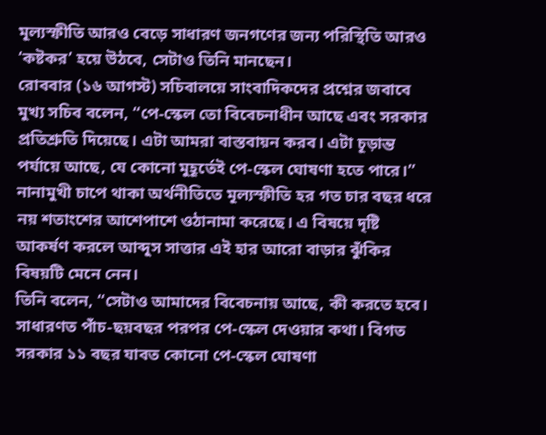মূল্যস্ফীতি আরও বেড়ে সাধারণ জনগণের জন্য পরিস্থিতি আরও ‘কষ্টকর’ হয়ে উঠবে, সেটাও তিনি মানছেন।
রোববার (১৬ আগস্ট) সচিবালয়ে সাংবাদিকদের প্রশ্নের জবাবে মুখ্য সচিব বলেন, “পে-স্কেল তো বিবেচনাধীন আছে এবং সরকার প্রতিশ্রুতি দিয়েছে। এটা আমরা বাস্তবায়ন করব। এটা চূড়ান্ত পর্যায়ে আছে, যে কোনো মুহূর্তেই পে-স্কেল ঘোষণা হতে পারে।”
নানামুখী চাপে থাকা অর্থনীতিতে মূল্যস্ফীতি হর গত চার বছর ধরে নয় শতাংশের আশেপাশে ওঠানামা করেছে। এ বিষয়ে দৃষ্টি আকর্ষণ করলে আব্দুস সাত্তার এই হার আরো বাড়ার ঝুঁকির বিষয়টি মেনে নেন।
তিনি বলেন, “সেটাও আমাদের বিবেচনায় আছে, কী করতে হবে। সাধারণত পাঁচ-ছয়বছর পরপর পে-স্কেল দেওয়ার কথা। বিগত সরকার ১১ বছর যাবত কোনো পে-স্কেল ঘোষণা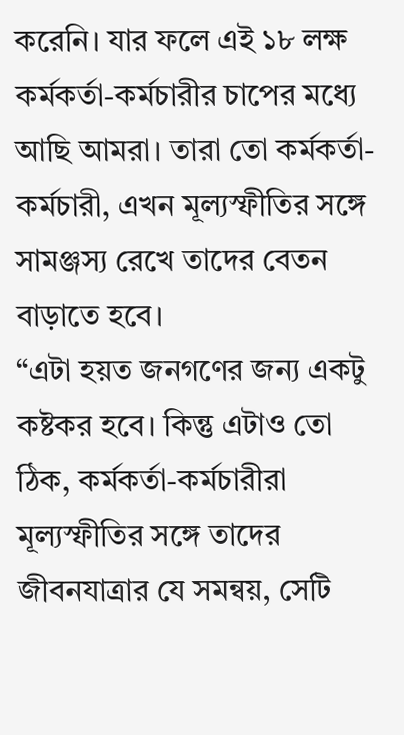করেনি। যার ফলে এই ১৮ লক্ষ কর্মকর্তা-কর্মচারীর চাপের মধ্যে আছি আমরা। তারা তো কর্মকর্তা-কর্মচারী, এখন মূল্যস্ফীতির সঙ্গে সামঞ্জস্য রেখে তাদের বেতন বাড়াতে হবে।
“এটা হয়ত জনগণের জন্য একটু কষ্টকর হবে। কিন্তু এটাও তো ঠিক, কর্মকর্তা-কর্মচারীরা মূল্যস্ফীতির সঙ্গে তাদের জীবনযাত্রার যে সমন্বয়, সেটি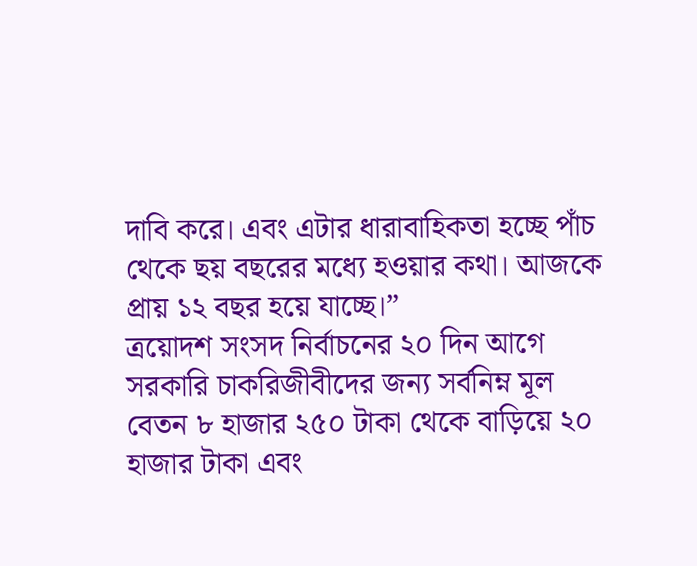দাবি করে। এবং এটার ধারাবাহিকতা হচ্ছে পাঁচ থেকে ছয় বছরের মধ্যে হওয়ার কথা। আজকে প্রায় ১২ বছর হয়ে যাচ্ছে।”
ত্রয়োদশ সংসদ নির্বাচনের ২০ দিন আগে সরকারি চাকরিজীবীদের জন্য সর্বনিম্ন মূল বেতন ৮ হাজার ২৫০ টাকা থেকে বাড়িয়ে ২০ হাজার টাকা এবং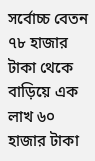সর্বোচ্চ বেতন ৭৮ হাজার টাকা থেকে বাড়িয়ে এক লাখ ৬০ হাজার টাকা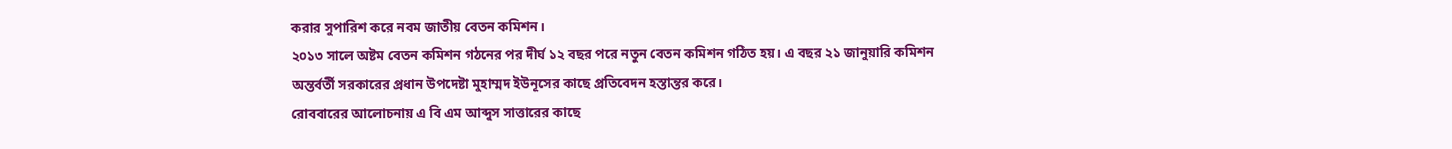করার সুপারিশ করে নবম জাতীয় বেতন কমিশন।
২০১৩ সালে অষ্টম বেতন কমিশন গঠনের পর দীর্ঘ ১২ বছর পরে নতুন বেতন কমিশন গঠিত হয়। এ বছর ২১ জানুয়ারি কমিশন অন্তর্বর্তী সরকারের প্রধান উপদেষ্টা মুহাম্মদ ইউনূসের কাছে প্রতিবেদন হস্তান্তর করে।
রোববারের আলোচনায় এ বি এম আব্দুস সাত্তারের কাছে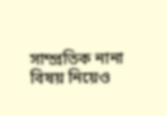সাম্প্রতিক নানা বিষয় নিয়েও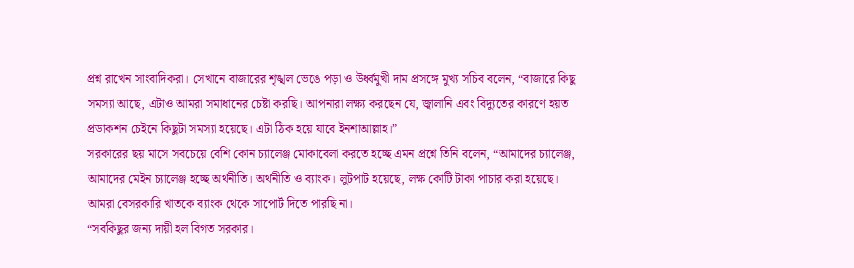প্রশ্ন রাখেন সাংবাদিকরা। সেখানে বাজারের শৃঙ্খল ভেঙে পড়া ও উর্ধ্বমুখী দাম প্রসঙ্গে মুখ্য সচিব বলেন, “বাজারে কিছু সমস্যা আছে, এটাও আমরা সমাধানের চেষ্টা করছি। আপনারা লক্ষ্য করছেন যে, জ্বালানি এবং বিদ্যুতের কারণে হয়ত প্রডাকশন চেইনে কিছুটা সমস্যা হয়েছে। এটা ঠিক হয়ে যাবে ইনশাআল্লাহ।”
সরকারের ছয় মাসে সবচেয়ে বেশি কোন চ্যালেঞ্জ মোকাবেলা করতে হচ্ছে এমন প্রশ্নে তিনি বলেন, “আমাদের চ্যালেঞ্জ, আমাদের মেইন চ্যালেঞ্জ হচ্ছে অর্থনীতি। অর্থনীতি ও ব্যাংক। লুটপাট হয়েছে, লক্ষ কোটি টাকা পাচার করা হয়েছে। আমরা বেসরকারি খাতকে ব্যাংক থেকে সাপোর্ট দিতে পারছি না।
“সবকিছুর জন্য দায়ী হল বিগত সরকার।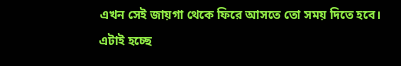এখন সেই জায়গা থেকে ফিরে আসতে তো সময় দিতে হবে। এটাই হচ্ছে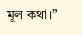মূল কথা।”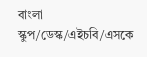বাংলা স্কুপ/ডেস্ক/এইচবি/এসকে